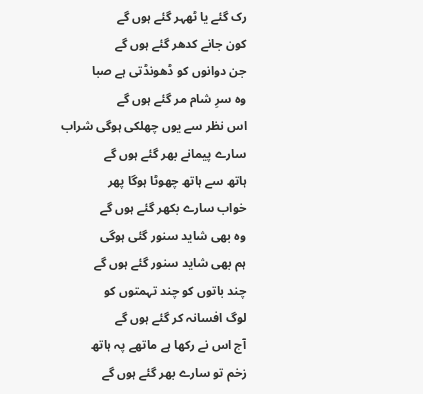رک گئے یا ٹھہر گئے ہوں گے
کون جانے کدھر گئے ہوں گے
جن دوانوں کو ڈھونڈتی ہے صبا
وہ سرِ شام مر گئے ہوں گے
اس نظر سے یوں چھلکی ہوگی شراب
سارے پیمانے بھر گئے ہوں گے
ہاتھ سے ہاتھ چھوٹا ہوگا پھر
خواب سارے بکھر گئے ہوں گے
وہ بھی شاید سنور گئی ہوگی
ہم بھی شاید سنور گئے ہوں گے
چند باتوں کو چند تہمتوں کو
لوگ افسانہ کر گئے ہوں گے
آج اس نے رکھا ہے ماتھے پہ ہاتھ
زخم تو سارے بھر گئے ہوں گے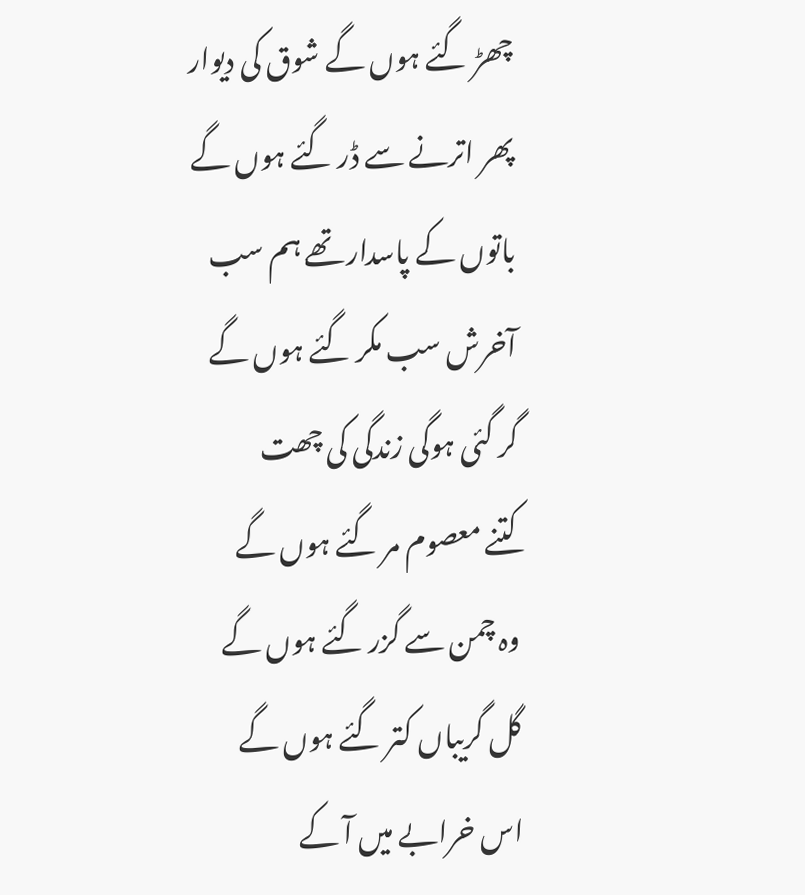چھڑ گئے ہوں گے شوق کی دیوار
پھر اترنے سے ڈر گئے ہوں گے
باتوں کے پاسدار تھے ہم سب
آخرش سب مکر گئے ہوں گے
گر گئی ہوگی زندگی کی چھت
کتنے معصوم مر گئے ہوں گے
وہ چمن سے گزر گئے ہوں گے
گل گریباں کتر گئے ہوں گے
اس خرابے میں آ کے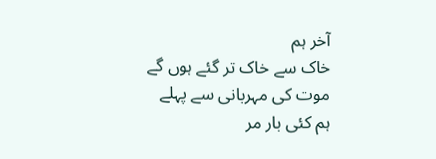آخر ہم
خاک سے خاک تر گئے ہوں گے
موت کی مہربانی سے پہلے
ہم کئی بار مر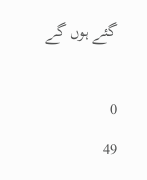گئے ہوں گے

0
49